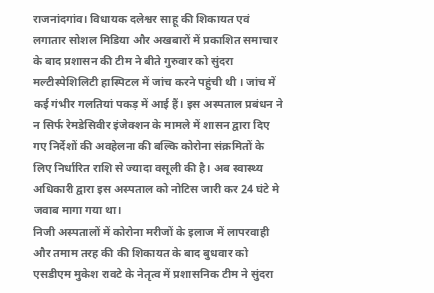राजनांदगांव। विधायक दलेश्वर साहू की शिकायत एवं लगातार सोशल मिडिया और अखबारों में प्रकाशित समाचार के बाद प्रशासन की टीम ने बीते गुरुवार को सुंदरा मल्टीस्पेशिलिटी हास्पिटल में जांच करने पहुंची थी । जांच में कई गंभीर गलतियां पकड़ में आई हैं। इस अस्पताल प्रबंधन ने न सिर्फ रेमडेसिवीर इंजेक्शन के मामले में शासन द्वारा दिए गए निर्देशों की अवहेलना की बल्कि कोरोना संक्रमितों के लिए निर्धारित राशि से ज्यादा वसूली की है। अब स्वास्थ्य अधिकारी द्वारा इस अस्पताल को नोटिस जारी कर 24 घंटे मे जवाब मागा गया था।
निजी अस्पतालों में कोरोना मरीजों के इलाज में लापरवाही और तमाम तरह की की शिकायत के बाद बुधवार को एसडीएम मुकेश रावटे के नेतृत्व में प्रशासनिक टीम ने सुंदरा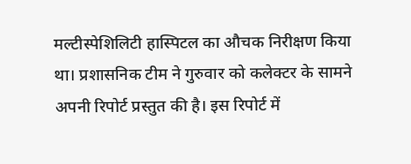मल्टीस्पेशिलिटी हास्पिटल का औचक निरीक्षण किया था। प्रशासनिक टीम ने गुरुवार को कलेक्टर के सामने अपनी रिपोर्ट प्रस्तुत की है। इस रिपोर्ट में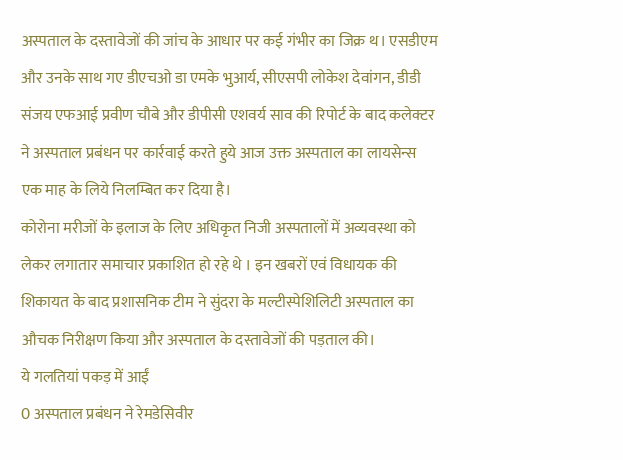अस्पताल के दस्तावेजों की जांच के आधार पर कई गंभीर का जिक्र थ। एसडीएम और उनके साथ गए डीएचओ डा एमके भुआर्य, सीएसपी लोकेश देवांगन, डीडी संजय एफआई प्रवीण चौबे और डीपीसी एशवर्य साव की रिपोर्ट के बाद कलेक्टर ने अस्पताल प्रबंधन पर कार्रवाई करते हुये आज उक्त अस्पताल का लायसेन्स एक माह के लिये निलम्बित कर दिया है।
कोरोना मरीजों के इलाज के लिए अधिकृत निजी अस्पतालों में अव्यवस्था को लेकर लगातार समाचार प्रकाशित हो रहे थे । इन खबरों एवं विधायक की शिकायत के बाद प्रशासनिक टीम ने सुंदरा के मल्टीस्पेशिलिटी अस्पताल का औचक निरीक्षण किया और अस्पताल के दस्तावेजों की पड़ताल की।
ये गलतियां पकड़ में आईं
0 अस्पताल प्रबंधन ने रेमडेसिवीर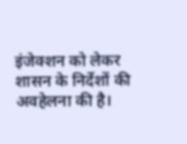इंजेक्शन को लेकर शासन के निर्देशों की अवहेलना की है।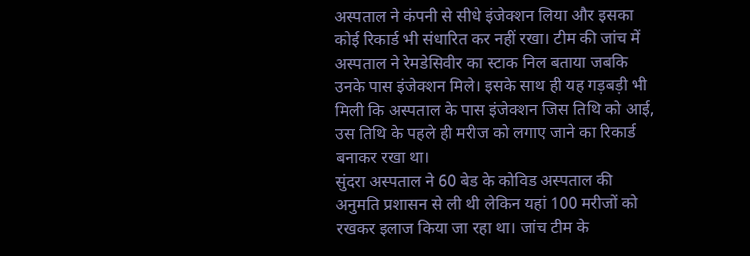अस्पताल ने कंपनी से सीधे इंजेक्शन लिया और इसका कोई रिकार्ड भी संधारित कर नहीं रखा। टीम की जांच में अस्पताल ने रेमडेसिवीर का स्टाक निल बताया जबकि उनके पास इंजेक्शन मिले। इसके साथ ही यह गड़बड़ी भी मिली कि अस्पताल के पास इंजेक्शन जिस तिथि को आई, उस तिथि के पहले ही मरीज को लगाए जाने का रिकार्ड बनाकर रखा था।
सुंदरा अस्पताल ने 60 बेड के कोविड अस्पताल की अनुमति प्रशासन से ली थी लेकिन यहां 100 मरीजों को रखकर इलाज किया जा रहा था। जांच टीम के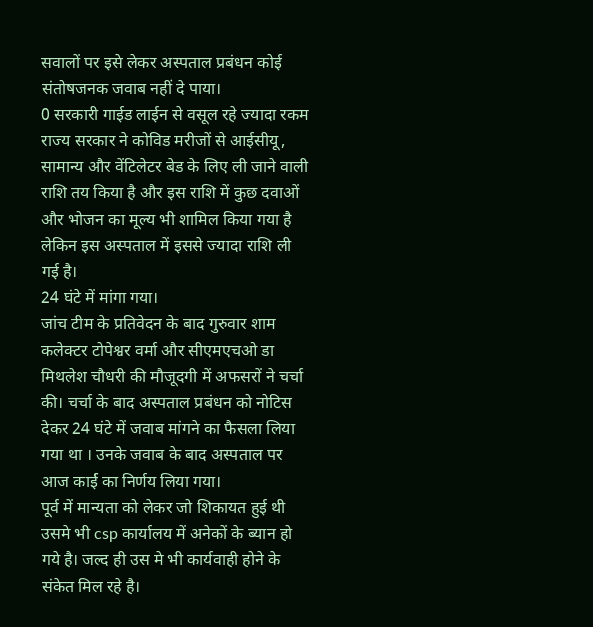सवालों पर इसे लेकर अस्पताल प्रबंधन कोई संतोषजनक जवाब नहीं दे पाया।
0 सरकारी गाईड लाईन से वसूल रहे ज्यादा रकम
राज्य सरकार ने कोविड मरीजों से आईसीयू, सामान्य और वेंटिलेटर बेड के लिए ली जाने वाली राशि तय किया है और इस राशि में कुछ दवाओं और भोजन का मूल्य भी शामिल किया गया है लेकिन इस अस्पताल में इससे ज्यादा राशि ली गई है।
24 घंटे में मांगा गया।
जांच टीम के प्रतिवेदन के बाद गुरुवार शाम कलेक्टर टोपेश्वर वर्मा और सीएमएचओ डा मिथलेश चौधरी की मौजूदगी में अफसरों ने चर्चा की। चर्चा के बाद अस्पताल प्रबंधन को नोटिस देकर 24 घंटे में जवाब मांगने का फैसला लिया गया था । उनके जवाब के बाद अस्पताल पर आज कार्ई का निर्णय लिया गया।
पूर्व में मान्यता को लेकर जो शिकायत हुई थी
उसमे भी csp कार्यालय में अनेकों के ब्यान हो गये है। जल्द ही उस मे भी कार्यवाही होने के संकेत मिल रहे है।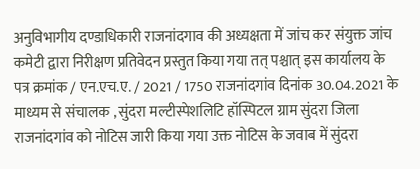अनुविभागीय दण्डाधिकारी राजनांदगाव की अध्यक्षता में जांच कर संयुक्त जांच कमेटी द्वारा निरीक्षण प्रतिवेदन प्रस्तुत किया गया तत् पश्चात् इस कार्यालय के पत्र क्रमांक / एन.एच.ए. / 2021 / 1750 राजनांदगांव दिनांक 30.04.2021 के माध्यम से संचालक , सुंदरा मल्टीस्पेशलिटि हॉस्पिटल ग्राम सुंदरा जिला राजनांदगांव को नोटिस जारी किया गया उक्त नोटिस के जवाब में सुंदरा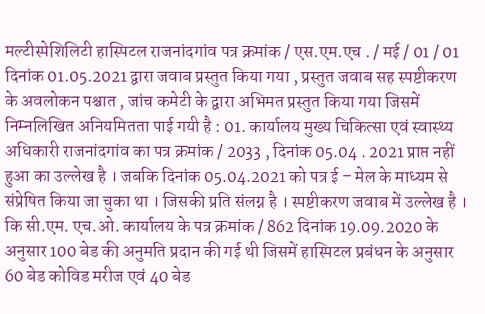मल्टीस्पेशिलिटी हास्पिटल राजनांदगांव पत्र क्रमांक / एस.एम.एच . / मई / 01 / 01 दिनांक 01.05.2021 द्वारा जवाब प्रस्तुत किया गया , प्रस्तुत जवाब सह स्पष्टीकरण के अवलोकन पश्चात , जांच कमेटी के द्वारा अभिमत प्रस्तुत किया गया जिसमें निम्नलिखित अनियमितता पाई गयी है : 01. कार्यालय मुख्य चिकित्सा एवं स्वास्थ्य अधिकारी राजनांदगांव का पत्र क्रमांक / 2033 , दिनांक 05.04 . 2021 प्राप्त नहीं हुआ का उल्लेख है । जबकि दिनांक 05.04.2021 को पत्र ई – मेल के माध्यम से संप्रेषित किया जा चुका था । जिसकी प्रति संलग्न है । स्पष्टीकरण जवाब में उल्लेख है । कि सी.एम. एच.ओ. कार्यालय के पत्र क्रमांक / 862 दिनांक 19.09.2020 के अनुसार 100 बेड की अनुमति प्रदान की गई थी जिसमें हास्पिटल प्रबंधन के अनुसार 60 बेड कोविड मरीज एवं 40 बेड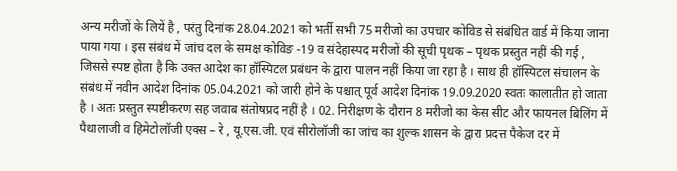अन्य मरीजों के लियें है , परंतु दिनांक 28.04.2021 को भर्ती सभी 75 मरीजो का उपचार कोविड से संबंधित वार्ड में किया जाना पाया गया । इस संबंध में जांच दल के समक्ष कोविङ -19 व संदेहास्पद मरीजों की सूची पृथक – पृथक प्रस्तुत नहीं की गई , जिससे स्पष्ट होता है कि उक्त आदेश का हॉस्पिटल प्रबंधन के द्वारा पालन नहीं किया जा रहा है । साथ ही हॉस्पिटल संचालन के संबंध में नवीन आदेश दिनांक 05.04.2021 को जारी होने के पश्चात् पूर्व आदेश दिनांक 19.09.2020 स्वतः कालातीत हो जाता है । अतः प्रस्तुत स्पष्टीकरण सह जवाब संतोषप्रद नहीं है । 02. निरीक्षण के दौरान 8 मरीजो का केस सीट और फायनल बिलिंग में पैथालाजी व हिमेटोलॉजी एक्स – रे , यू.एस.जी. एवं सीरोलॉजी का जांच का शुल्क शासन के द्वारा प्रदत्त पैकेज दर में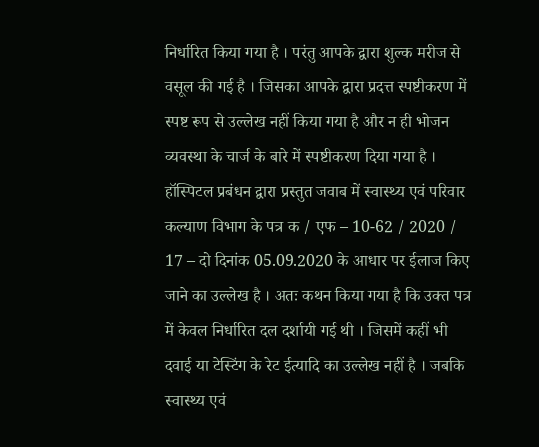निर्धारित किया गया है । परंतु आपके द्वारा शुल्क मरीज से वसूल की गई है । जिसका आपके द्वारा प्रदत्त स्पष्टीकरण में स्पष्ट रूप से उल्लेख नहीं किया गया है और न ही भोजन व्यवस्था के चार्ज के बारे में स्पष्टीकरण दिया गया है । हॉस्पिटल प्रबंधन द्वारा प्रस्तुत जवाब में स्वास्थ्य एवं परिवार कल्याण विभाग के पत्र क / एफ – 10-62 / 2020 / 17 – दो दिनांक 05.09.2020 के आधार पर ईलाज किए जाने का उल्लेख है । अतः कथन किया गया है कि उक्त पत्र में केवल निर्धारित दल दर्शायी गई थी । जिसमें कहीं भी दवाई या टेस्टिंग के रेट ईत्यादि का उल्लेख नहीं है । जबकि स्वास्थ्य एवं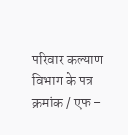परिवार कल्याण विभाग के पत्र क्रमांक / एफ –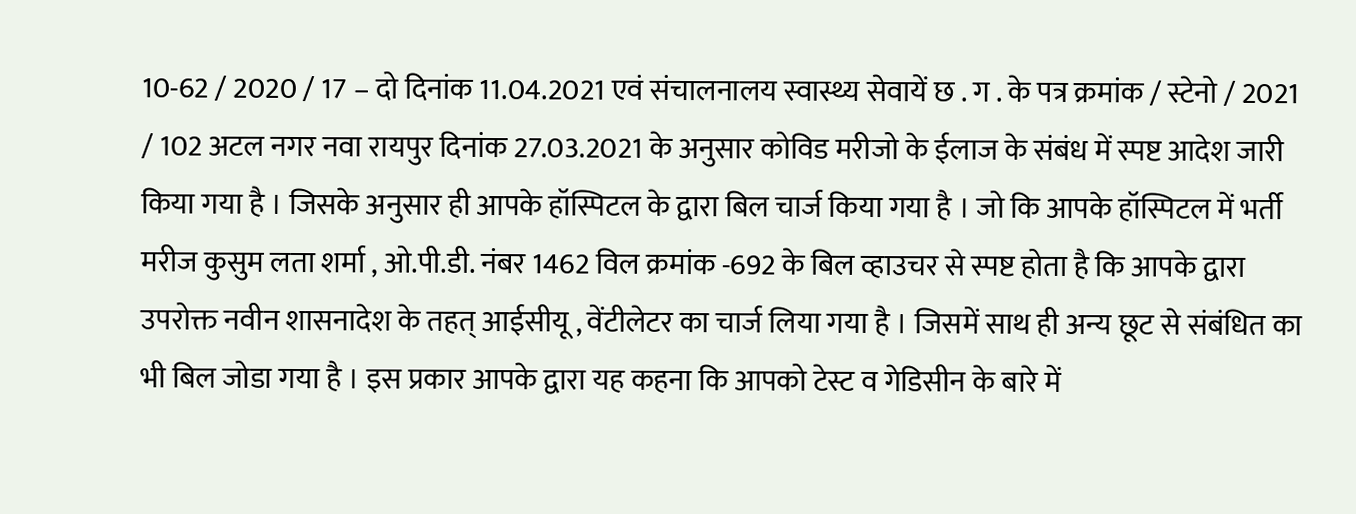10-62 / 2020 / 17 – दो दिनांक 11.04.2021 एवं संचालनालय स्वास्थ्य सेवायें छ . ग . के पत्र क्रमांक / स्टेनो / 2021 / 102 अटल नगर नवा रायपुर दिनांक 27.03.2021 के अनुसार कोविड मरीजो के ईलाज के संबंध में स्पष्ट आदेश जारी किया गया है । जिसके अनुसार ही आपके हॉस्पिटल के द्वारा बिल चार्ज किया गया है । जो कि आपके हॉस्पिटल में भर्ती मरीज कुसुम लता शर्मा , ओ.पी.डी. नंबर 1462 विल क्रमांक -692 के बिल व्हाउचर से स्पष्ट होता है कि आपके द्वारा उपरोक्त नवीन शासनादेश के तहत् आईसीयू , वेंटीलेटर का चार्ज लिया गया है । जिसमें साथ ही अन्य छूट से संबंधित का भी बिल जोडा गया है । इस प्रकार आपके द्वारा यह कहना कि आपको टेस्ट व गेडिसीन के बारे में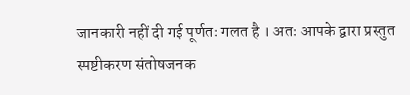जानकारी नहीं दी गई पूर्णतः गलत है । अतः आपके द्वारा प्रस्तुत स्पष्टीकरण संतोषजनक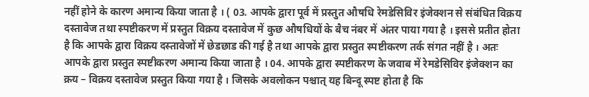नहीं होने के कारण अमान्य किया जाता है । ( 03. आपके द्वारा पूर्व में प्रस्तुत औषधि रेमडेसिविर इंजेक्शन से संबंधित विक्रय दस्तावेज तथा स्पष्टीकरण में प्रस्तुत विक्रय दस्तावेज में कुछ औषधियों के बैच नंबर में अंतर पाया गया है । इससे प्रतीत होता है कि आपके द्वारा विक्रय दस्तावेजों में छेडछाड की गई है तथा आपके द्वारा प्रस्तुत स्पष्टीकरण तर्क संगत नहीं है । अतः आपके द्वारा प्रस्तुत स्पष्टीकरण अमान्य किया जाता है । 04. आपके द्वारा स्पष्टीकरण के जवाब में रेमडेसिविर इंजेक्शन का क्रय – विक्रय दस्तावेज प्रस्तुत किया गया है । जिसके अवलोकन पश्चात् यह बिन्दू स्पष्ट होता है कि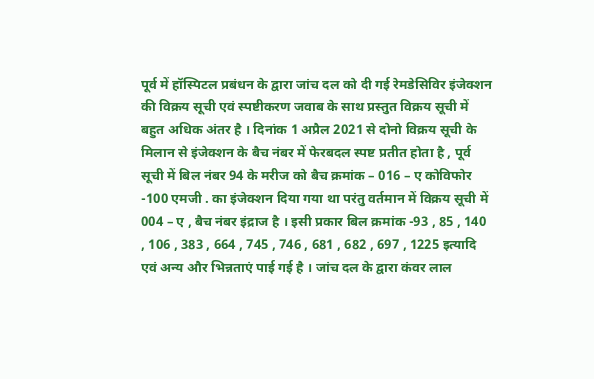पूर्व में हॉस्पिटल प्रबंधन के द्वारा जांच दल को दी गई रेमडेसिविर इंजेक्शन की विक्रय सूची एवं स्पष्टीकरण जवाब के साथ प्रस्तुत विक्रय सूची में बहुत अधिक अंतर है । दिनांक 1 अप्रैल 2021 से दोनो विक्रय सूची के मिलान से इंजेक्शन के बैच नंबर में फेरबदल स्पष्ट प्रतीत होता है , पूर्व सूची में बिल नंबर 94 के मरीज को बैच क्रमांक – 016 – ए कोविफोर -100 एमजी . का इंजेक्शन दिया गया था परंतु वर्तमान में विक्रय सूची में 004 – ए , बैच नंबर इंद्राज है । इसी प्रकार बिल क्रमांक -93 , 85 , 140 , 106 , 383 , 664 , 745 , 746 , 681 , 682 , 697 , 1225 इत्यादि एवं अन्य और भिन्नताएं पाई गई है । जांच दल के द्वारा कंवर लाल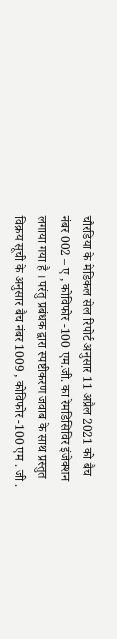चौरडिया के मेडिकल सेल रिपोर्ट अनुसार 11 अप्रैल 2021 को बैच नंबर 002 – ए , कोविफोर -100 एम.जी. का रेमडिसिविर इंजेक्शन लगाया गया है । परंतु प्रबंधक द्वारा स्पष्टीकरण जवाब के साथ प्रस्तुत विक्रय सूची के अनुसार बैच नंबर 1009 , कोविफोर -100 एम . जी .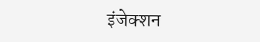इंजेक्शन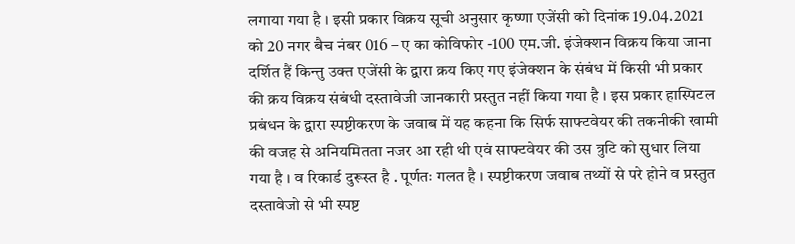लगाया गया है । इसी प्रकार विक्रय सूची अनुसार कृष्णा एजेंसी को दिनांक 19.04.2021 को 20 नगर बैच नंबर 016 – ए का कोविफोर -100 एम.जी. इंजेक्शन विक्रय किया जाना दर्शित हैं किन्तु उक्त एजेंसी के द्वारा क्रय किए गए इंजेक्शन के संबंध में किसी भी प्रकार की क्रय विक्रय संबंधी दस्तावेजी जानकारी प्रस्तुत नहीं किया गया है । इस प्रकार हास्पिटल प्रबंधन के द्वारा स्पष्टीकरण के जवाब में यह कहना कि सिर्फ साफ्टवेयर की तकनीकी खामी की वजह से अनियमितता नजर आ रही थी एवं साफ्टवेयर की उस त्रुटि को सुधार लिया गया है । व रिकार्ड दुरूस्त है . पूर्णतः गलत है । स्पष्टीकरण जवाब तथ्यों से परे होने व प्रस्तुत दस्तावेजो से भी स्पष्ट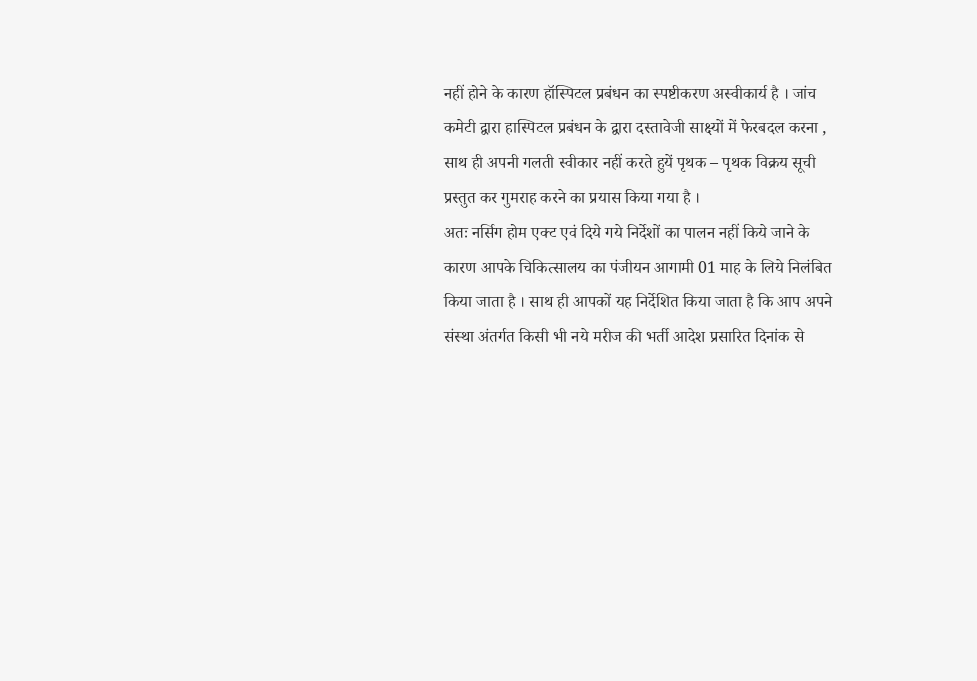नहीं होने के कारण हॉस्पिटल प्रबंधन का स्पष्टीकरण अस्वीकार्य है । जांच कमेटी द्वारा हास्पिटल प्रबंधन के द्वारा दस्तावेजी साक्ष्यों में फेरबदल करना , साथ ही अपनी गलती स्वीकार नहीं करते हुयें पृथक – पृथक विक्रय सूची प्रस्तुत कर गुमराह करने का प्रयास किया गया है ।
अतः नर्सिग होम एक्ट एवं दिये गये निर्देशों का पालन नहीं किये जाने के कारण आपके चिकित्सालय का पंजीयन आगामी 01 माह के लिये निलंबित किया जाता है । साथ ही आपकों यह निर्देशित किया जाता है कि आप अपने संस्था अंतर्गत किसी भी नये मरीज की भर्ती आदेश प्रसारित दिनांक से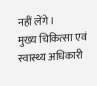नहीं लेंगे ।
मुख्य चिकित्सा एवं स्वास्थ्य अधिकारी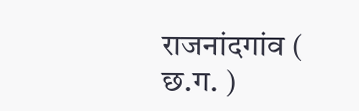राजनांदगांव ( छ.ग. )